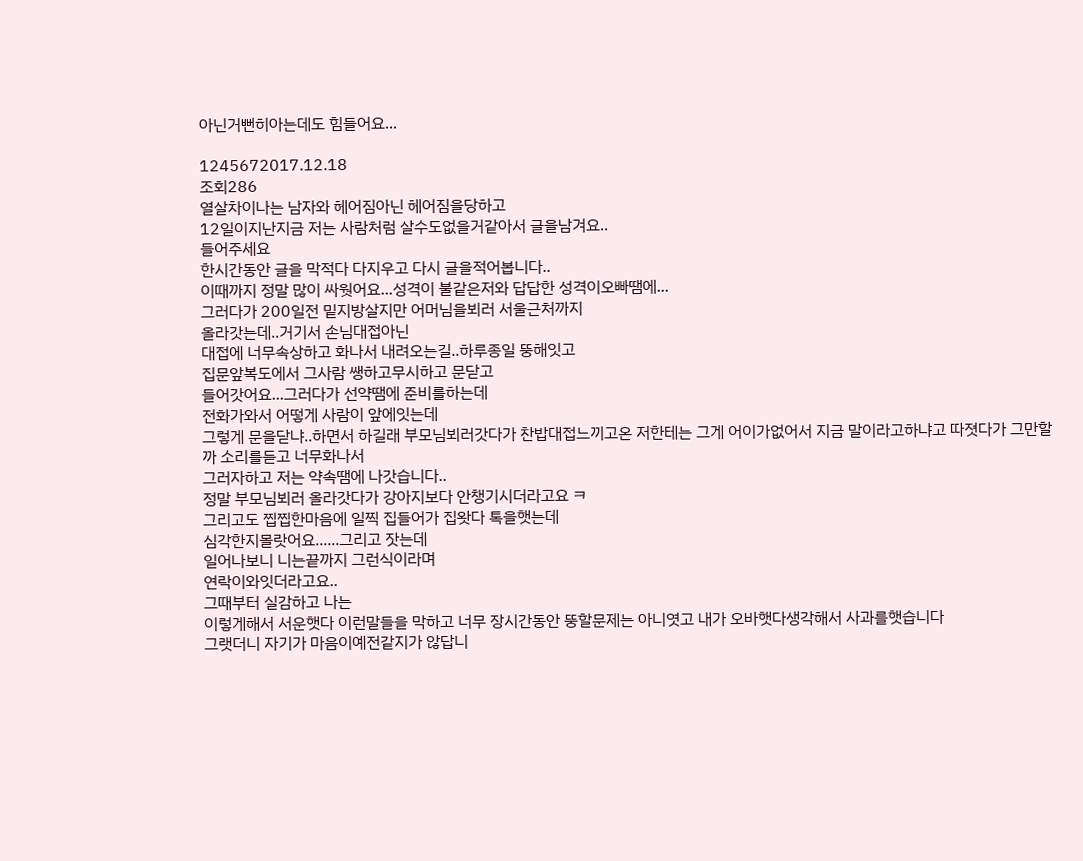아닌거뻔히아는데도 힘들어요...

1245672017.12.18
조회286
열살차이나는 남자와 헤어짐아닌 헤어짐을당하고
12일이지난지금 저는 사람처럼 살수도없을거같아서 글을남겨요..
들어주세요
한시간동안 글을 막적다 다지우고 다시 글을적어봅니다..
이때까지 정말 많이 싸웟어요...성격이 불같은저와 답답한 성격이오빠땜에...
그러다가 200일전 밑지방살지만 어머님을뵈러 서울근처까지
올라갓는데..거기서 손님대접아닌
대접에 너무속상하고 화나서 내려오는길..하루종일 뚱해잇고
집문앞복도에서 그사람 쌩하고무시하고 문닫고
들어갓어요...그러다가 선약땜에 준비를하는데
전화가와서 어떻게 사람이 앞에잇는데
그렇게 문을닫냐..하면서 하길래 부모님뵈러갓다가 찬밥대접느끼고온 저한테는 그게 어이가없어서 지금 말이라고하냐고 따졋다가 그만할까 소리를듣고 너무화나서
그러자하고 저는 약속땜에 나갓습니다..
정말 부모님뵈러 올라갓다가 강아지보다 안챙기시더라고요 ㅋ
그리고도 찝찝한마음에 일찍 집들어가 집왓다 톡을햇는데
심각한지몰랏어요......그리고 잣는데
일어나보니 니는끝까지 그런식이라며
연락이와잇더라고요..
그때부터 실감하고 나는
이렇게해서 서운햇다 이런말들을 막하고 너무 장시간동안 뚱할문제는 아니엿고 내가 오바햇다생각해서 사과를햇습니다
그랫더니 자기가 마음이예전같지가 않답니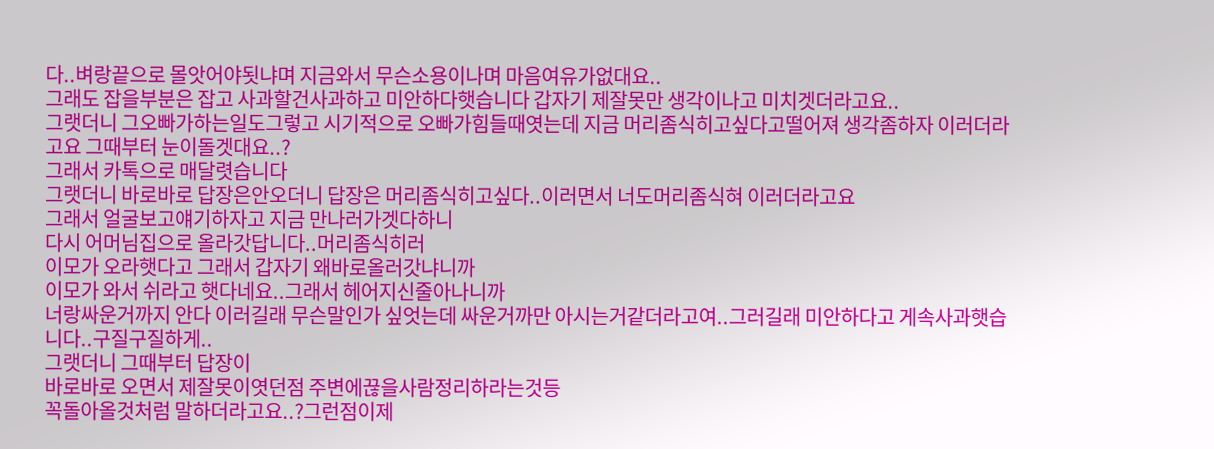다..벼랑끝으로 몰앗어야됫냐며 지금와서 무슨소용이나며 마음여유가없대요..
그래도 잡을부분은 잡고 사과할건사과하고 미안하다햇습니다 갑자기 제잘못만 생각이나고 미치겟더라고요..
그랫더니 그오빠가하는일도그렇고 시기적으로 오빠가힘들때엿는데 지금 머리좀식히고싶다고떨어져 생각좀하자 이러더라고요 그때부터 눈이돌겟대요..?
그래서 카톡으로 매달렷습니다
그랫더니 바로바로 답장은안오더니 답장은 머리좀식히고싶다..이러면서 너도머리좀식혀 이러더라고요
그래서 얼굴보고얘기하자고 지금 만나러가겟다하니
다시 어머님집으로 올라갓답니다..머리좀식히러
이모가 오라햇다고 그래서 갑자기 왜바로올러갓냐니까
이모가 와서 쉬라고 햇다네요..그래서 헤어지신줄아나니까
너랑싸운거까지 안다 이러길래 무슨말인가 싶엇는데 싸운거까만 아시는거같더라고여..그러길래 미안하다고 게속사과햇습니다..구질구질하게..
그랫더니 그때부터 답장이
바로바로 오면서 제잘못이엿던점 주변에끊을사람정리하라는것등
꼭돌아올것처럼 말하더라고요..?그런점이제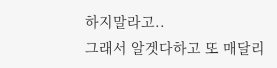하지말라고..
그래서 알겟다하고 또 매달리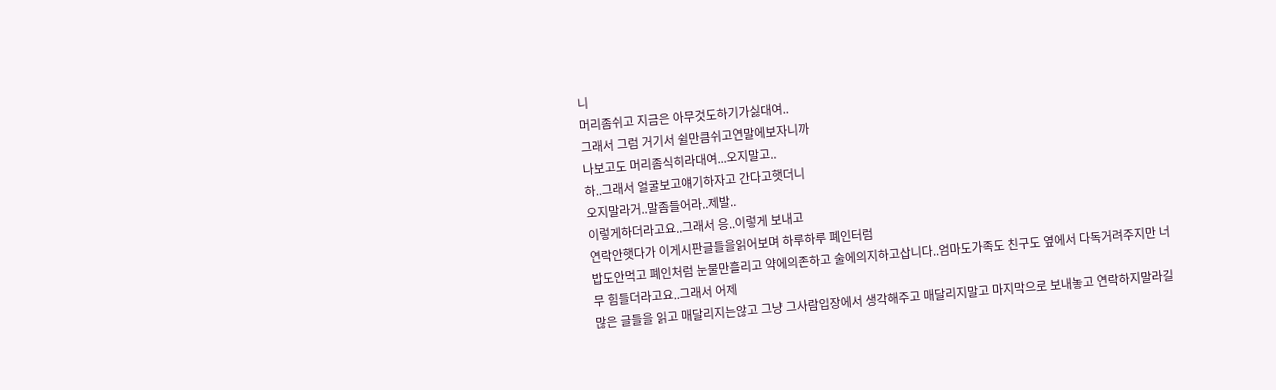니
머리좀쉬고 지금은 아무것도하기가싫대여..
그래서 그럼 거기서 쉴만큼쉬고연말에보자니까
나보고도 머리좀식히라대여...오지말고..
하..그래서 얼굴보고얘기하자고 간다고햇더니
오지말라거..말좀들어라..제발..
이렇게하더라고요..그래서 응..이렇게 보내고
연락안햇다가 이게시판글들을읽어보며 하루하루 폐인터럼
밥도안먹고 폐인처럼 눈물만흘리고 약에의존하고 술에의지하고삽니다..엄마도가족도 친구도 옆에서 다독거려주지만 너무 힘들더라고요..그래서 어제
많은 글들을 읽고 매달리지는않고 그냥 그사람입장에서 생각해주고 매달리지말고 마지막으로 보내놓고 연락하지말라길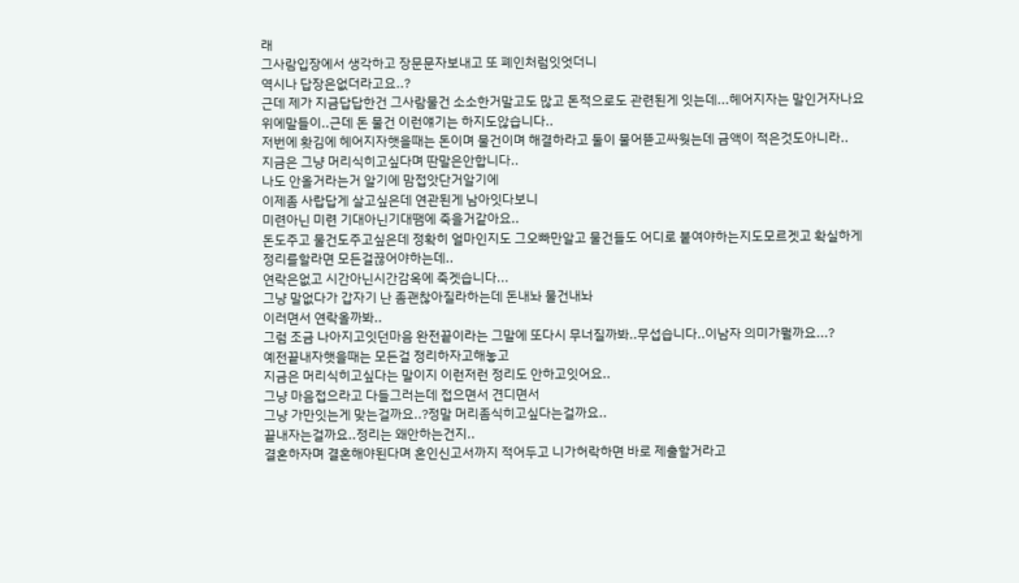래
그사람입장에서 생각하고 장문문자보내고 또 폐인처럼잇엇더니
역시나 답장은없더라고요..?
근데 제가 지금답답한건 그사람물건 소소한거말고도 많고 돈적으로도 관련된게 잇는데...헤어지자는 말인거자나요
위에말들이..근데 돈 물건 이런얘기는 하지도않습니다..
저번에 홧김에 헤어지자햇을때는 돈이며 물건이며 해결하라고 둘이 물어뜯고싸웟는데 금액이 적은것도아니라..
지금은 그냥 머리식히고싶다며 딴말은안합니다..
나도 안올거라는거 알기에 맘접앗단거알기에
이제좀 사랍답게 살고싶은데 연관된게 남아잇다보니
미련아닌 미련 기대아닌기대땜에 죽을거같아요..
돈도주고 물건도주고싶은데 정확히 얼마인지도 그오빠만알고 물건들도 어디로 붙여야하는지도모르겟고 확실하게
정리를할라면 모든걸끊어야하는데..
연락은없고 시간아닌시간감옥에 죽겟습니다...
그냥 말없다가 갑자기 난 좀괜찮아질라하는데 돈내놔 물건내놔
이러면서 연락올까봐..
그럼 조금 나아지고잇던마음 완전끝이라는 그말에 또다시 무너질까봐..무섭습니다..이남자 의미가뭘까요...?
예전끝내자햇을때는 모든걸 정리하자고해놓고
지금은 머리식히고싶다는 말이지 이런저런 정리도 안하고잇어요..
그냥 마음접으라고 다들그러는데 접으면서 견디면서
그냥 가만잇는게 맞는걸까요..?정말 머리좀식히고싶다는걸까요..
끝내자는걸까요..정리는 왜안하는건지..
결혼하자며 결혼해야된다며 혼인신고서까지 적어두고 니가허락하면 바로 제출할거라고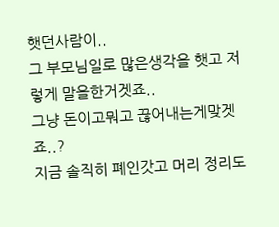햇던사람이..
그 부모님일로 많은생각을 햇고 저렇게 말을한거겟죠..
그냥 돈이고뭐고 끊어내는게맞겟죠..?
지금 솔직히 폐인갓고 머리 정리도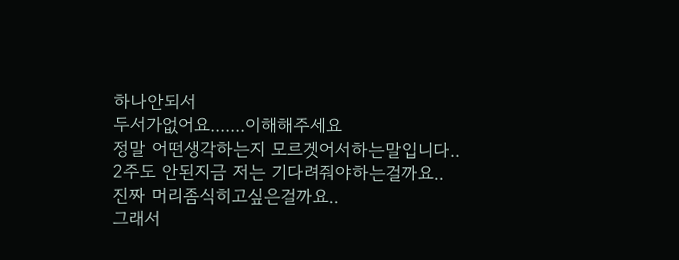하나안되서
두서가없어요.......이해해주세요
정말 어떤생각하는지 모르겟어서하는말입니다..
2주도 안된지금 저는 기다려줘야하는걸까요..
진짜 머리좀식히고싶은걸까요..
그래서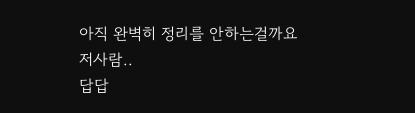아직 완벽히 정리를 안하는걸까요 저사람..
답답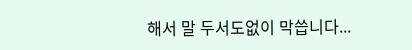해서 말 두서도없이 막씁니다...